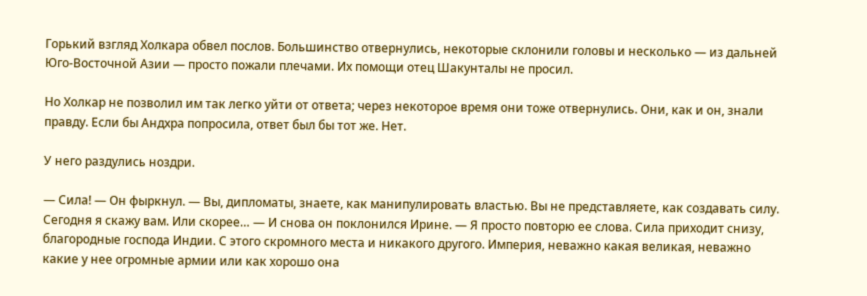Горький взгляд Холкара обвел послов. Большинство отвернулись, некоторые склонили головы и несколько — из дальней Юго-Восточной Азии — просто пожали плечами. Их помощи отец Шакунталы не просил.

Но Холкар не позволил им так легко уйти от ответа; через некоторое время они тоже отвернулись. Они, как и он, знали правду. Если бы Андхра попросила, ответ был бы тот же. Нет.

У него раздулись ноздри.

— Сила! — Он фыркнул. — Вы, дипломаты, знаете, как манипулировать властью. Вы не представляете, как создавать силу. Сегодня я скажу вам. Или скорее… — И снова он поклонился Ирине. — Я просто повторю ее слова. Сила приходит снизу, благородные господа Индии. С этого скромного места и никакого другого. Империя, неважно какая великая, неважно какие у нее огромные армии или как хорошо она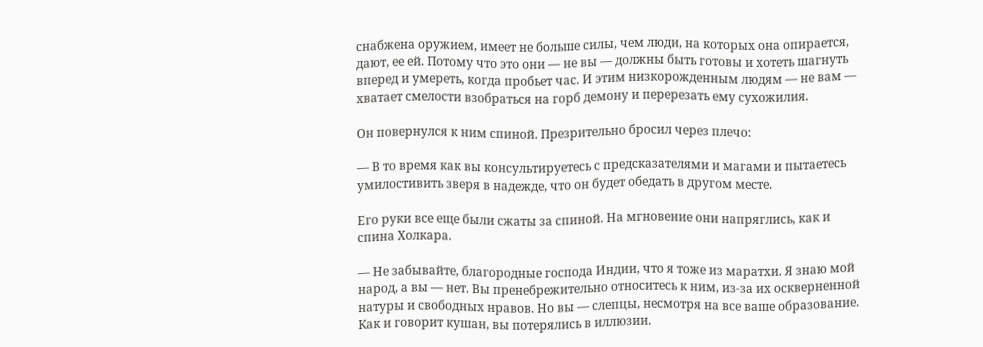снабжена оружием, имеет не больше силы, чем люди, на которых она опирается, дают, ее ей. Потому что это они — не вы — должны быть готовы и хотеть шагнуть вперед и умереть, когда пробьет час. И этим низкорожденным людям — не вам — хватает смелости взобраться на горб демону и перерезать ему сухожилия.

Он повернулся к ним спиной. Презрительно бросил через плечо:

— В то время как вы консультируетесь с предсказателями и магами и пытаетесь умилостивить зверя в надежде, что он будет обедать в другом месте.

Его руки все еще были сжаты за спиной. На мгновение они напряглись, как и спина Холкара.

— Не забывайте, благородные господа Индии, что я тоже из маратхи. Я знаю мой народ, а вы — нет. Вы пренебрежительно относитесь к ним, из-за их оскверненной натуры и свободных нравов. Но вы — слепцы, несмотря на все ваше образование. Как и говорит кушан, вы потерялись в иллюзии.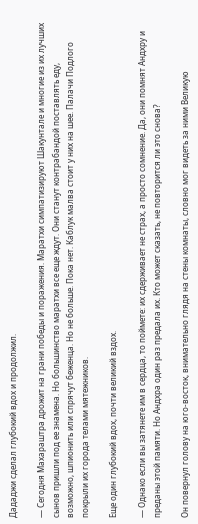Дададжи сделал глубокий вдох и продолжил.

— Сегодня Махараштра дрожит на грани победы и поражения. Маратхи симпатизируют Шакунтале и многие из их лучших сынов пришли под ее знамена. Но большинство маратхи все еще ждут. Они станут контрабандой поставлять еду, возможно, шпионить или спрячут беженца. Но не больше. Пока нет. Каблук малва стоит у них на шее. Палачи Подлого покрыли их города телами мятежников.

Еще один глубокий вдох, почти великий вздох.

— Однако если вы затянете им в сердца, то поймете: их сдерживает не страх, а просто сомнение. Да, они помнят Андхру и преданы этой памяти. Но Андхра один раз предала их. Кто может сказать, не повторится ли это снова?

Он повернул голову на юго-восток, внимательно глядя на стены комнаты, словно мог видеть за ними Великую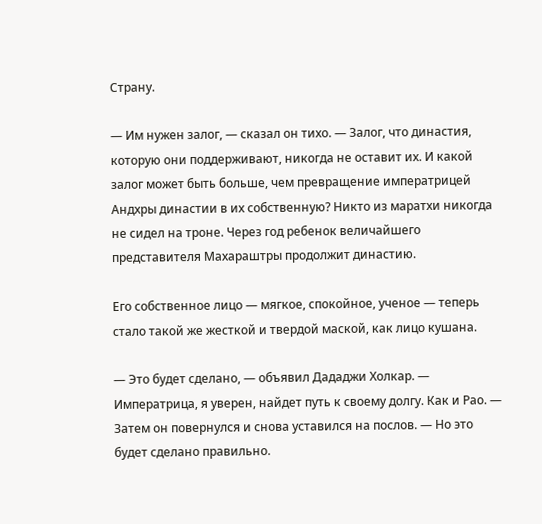Страну.

— Им нужен залог, — сказал он тихо. — Залог, что династия, которую они поддерживают, никогда не оставит их. И какой залог может быть больше, чем превращение императрицей Андхры династии в их собственную? Никто из маратхи никогда не сидел на троне. Через год ребенок величайшего представителя Махараштры продолжит династию.

Его собственное лицо — мягкое, спокойное, ученое — теперь стало такой же жесткой и твердой маской, как лицо кушана.

— Это будет сделано, — объявил Дададжи Холкар. — Императрица, я уверен, найдет путь к своему долгу. Как и Рао. — Затем он повернулся и снова уставился на послов. — Но это будет сделано правильно.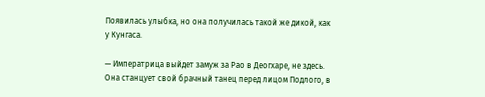Появилась улыбка, но она получилась такой же дикой, как у Кунгаса.

— Императрица выйдет замуж за Рао в Деогхаре, не здесь. Она станцует свой брачный танец перед лицом Подлого, в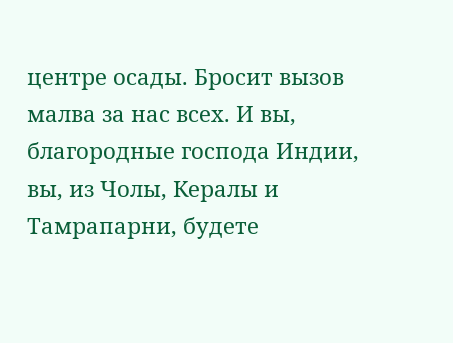центре осады. Бросит вызов малва за нас всех. И вы, благородные господа Индии, вы, из Чолы, Кералы и Тамрапарни, будете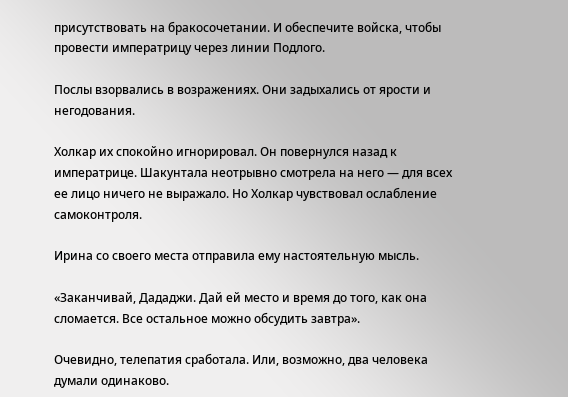присутствовать на бракосочетании. И обеспечите войска, чтобы провести императрицу через линии Подлого.

Послы взорвались в возражениях. Они задыхались от ярости и негодования.

Холкар их спокойно игнорировал. Он повернулся назад к императрице. Шакунтала неотрывно смотрела на него — для всех ее лицо ничего не выражало. Но Холкар чувствовал ослабление самоконтроля.

Ирина со своего места отправила ему настоятельную мысль.

«Заканчивай, Дададжи. Дай ей место и время до того, как она сломается. Все остальное можно обсудить завтра».

Очевидно, телепатия сработала. Или, возможно, два человека думали одинаково.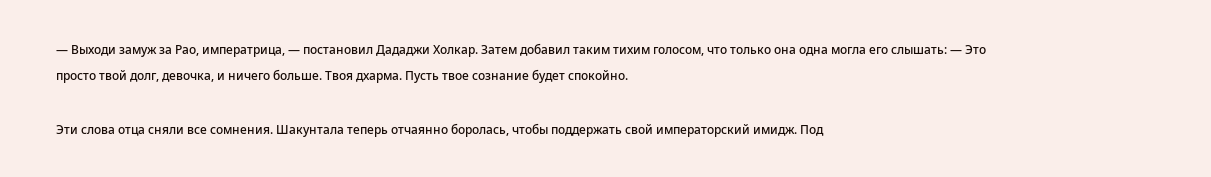— Выходи замуж за Рао, императрица, — постановил Дададжи Холкар. Затем добавил таким тихим голосом, что только она одна могла его слышать: — Это просто твой долг, девочка, и ничего больше. Твоя дхарма. Пусть твое сознание будет спокойно.

Эти слова отца сняли все сомнения. Шакунтала теперь отчаянно боролась, чтобы поддержать свой императорский имидж. Под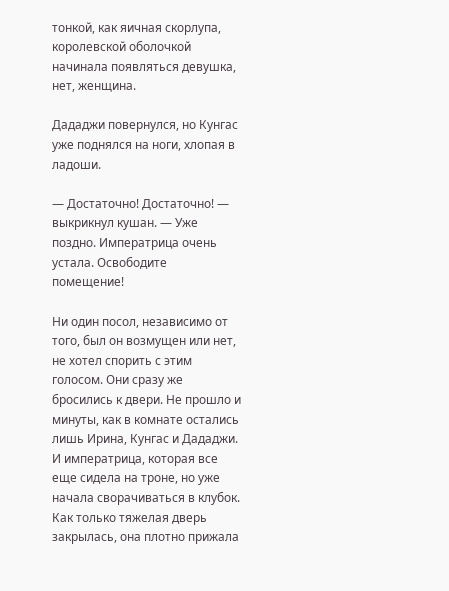тонкой, как яичная скорлупа, королевской оболочкой начинала появляться девушка, нет, женщина.

Дададжи повернулся, но Кунгас уже поднялся на ноги, хлопая в ладоши.

— Достаточно! Достаточно! — выкрикнул кушан. — Уже поздно. Императрица очень устала. Освободите помещение!

Ни один посол, независимо от того, был он возмущен или нет, не хотел спорить с этим голосом. Они сразу же бросились к двери. Не прошло и минуты, как в комнате остались лишь Ирина, Кунгас и Дададжи. И императрица, которая все еще сидела на троне, но уже начала сворачиваться в клубок. Как только тяжелая дверь закрылась, она плотно прижала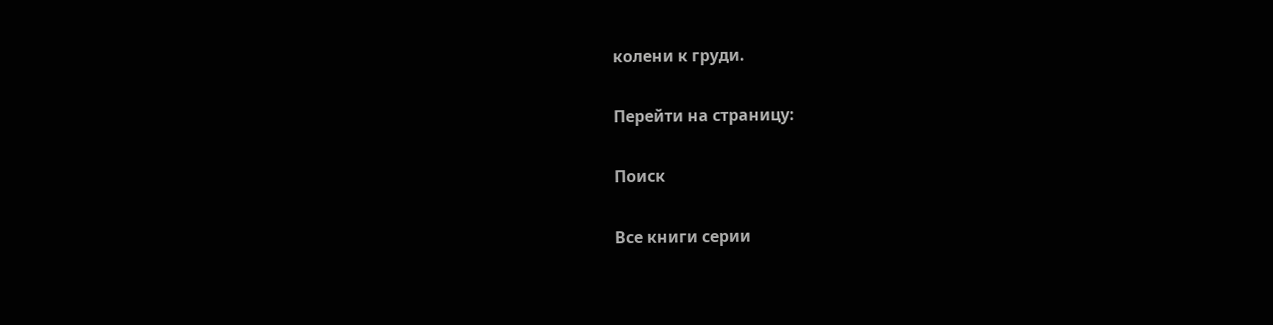колени к груди.

Перейти на страницу:

Поиск

Все книги серии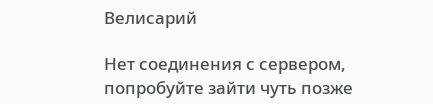Велисарий

Нет соединения с сервером, попробуйте зайти чуть позже